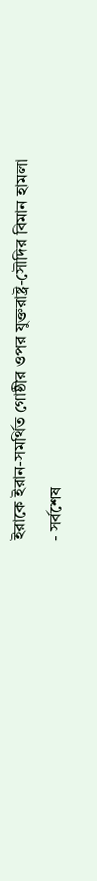ইরাকে ইরান-সমর্থিত গোষ্ঠীর ওপর যুক্তরাষ্ট্র-সৌদির বিমান হামলা
- সর্বশেষ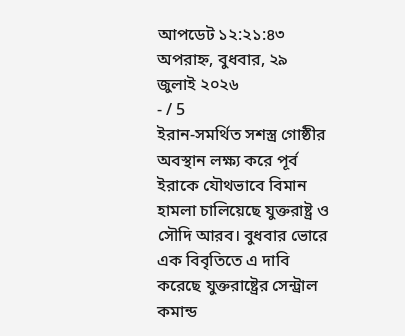আপডেট ১২:২১:৪৩ অপরাহ্ন, বুধবার, ২৯ জুলাই ২০২৬
- / 5
ইরান-সমর্থিত সশস্ত্র গোষ্ঠীর অবস্থান লক্ষ্য করে পূর্ব ইরাকে যৌথভাবে বিমান হামলা চালিয়েছে যুক্তরাষ্ট্র ও সৌদি আরব। বুধবার ভোরে এক বিবৃতিতে এ দাবি করেছে যুক্তরাষ্ট্রের সেন্ট্রাল কমান্ড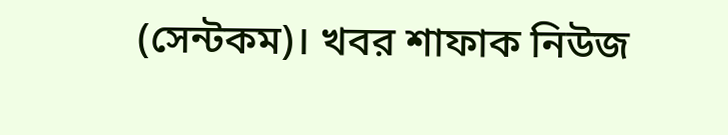(সেন্টকম)। খবর শাফাক নিউজ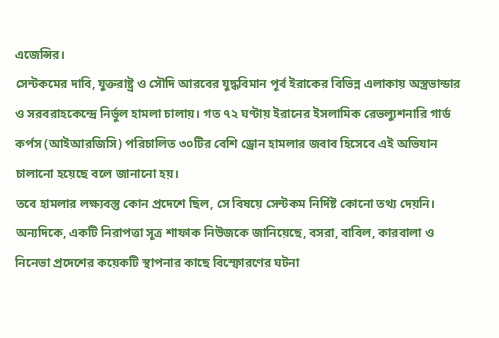এজেন্সির।
সেন্টকমের দাবি, যুক্তরাষ্ট্র ও সৌদি আরবের যুদ্ধবিমান পূর্ব ইরাকের বিভিন্ন এলাকায় অস্ত্রভান্ডার ও সরবরাহকেন্দ্রে নির্ভুল হামলা চালায়। গত ৭২ ঘণ্টায় ইরানের ইসলামিক রেভল্যুশনারি গার্ড কর্পস (আইআরজিসি) পরিচালিত ৩০টির বেশি ড্রোন হামলার জবাব হিসেবে এই অভিযান চালানো হয়েছে বলে জানানো হয়।
তবে হামলার লক্ষ্যবস্তু কোন প্রদেশে ছিল, সে বিষয়ে সেন্টকম নির্দিষ্ট কোনো তথ্য দেয়নি।
অন্যদিকে, একটি নিরাপত্তা সূত্র শাফাক নিউজকে জানিয়েছে, বসরা, বাবিল, কারবালা ও নিনেভা প্রদেশের কয়েকটি স্থাপনার কাছে বিস্ফোরণের ঘটনা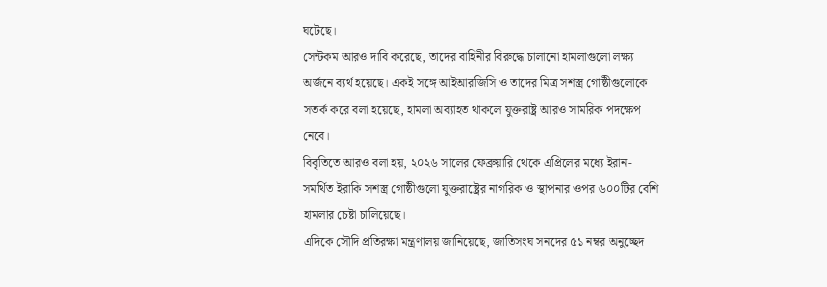ঘটেছে।
সেন্টকম আরও দাবি করেছে, তাদের বাহিনীর বিরুদ্ধে চালানো হামলাগুলো লক্ষ্য অর্জনে ব্যর্থ হয়েছে। একই সঙ্গে আইআরজিসি ও তাদের মিত্র সশস্ত্র গোষ্ঠীগুলোকে সতর্ক করে বলা হয়েছে, হামলা অব্যাহত থাকলে যুক্তরাষ্ট্র আরও সামরিক পদক্ষেপ নেবে।
বিবৃতিতে আরও বলা হয়, ২০২৬ সালের ফেব্রুয়ারি থেকে এপ্রিলের মধ্যে ইরান-সমর্থিত ইরাকি সশস্ত্র গোষ্ঠীগুলো যুক্তরাষ্ট্রের নাগরিক ও স্থাপনার ওপর ৬০০টির বেশি হামলার চেষ্টা চালিয়েছে।
এদিকে সৌদি প্রতিরক্ষা মন্ত্রণালয় জানিয়েছে, জাতিসংঘ সনদের ৫১ নম্বর অনুচ্ছেদ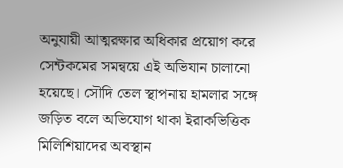অনুযায়ী আত্মরক্ষার অধিকার প্রয়োগ করে সেন্টকমের সমন্বয়ে এই অভিযান চালানো হয়েছে। সৌদি তেল স্থাপনায় হামলার সঙ্গে জড়িত বলে অভিযোগ থাকা ইরাকভিত্তিক মিলিশিয়াদের অবস্থান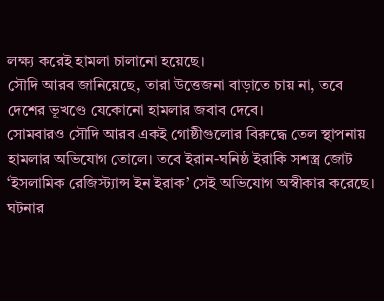লক্ষ্য করেই হামলা চালানো হয়েছে।
সৌদি আরব জানিয়েছে, তারা উত্তেজনা বাড়াতে চায় না, তবে দেশের ভূখণ্ডে যেকোনো হামলার জবাব দেবে।
সোমবারও সৌদি আরব একই গোষ্ঠীগুলোর বিরুদ্ধে তেল স্থাপনায় হামলার অভিযোগ তোলে। তবে ইরান-ঘনিষ্ঠ ইরাকি সশস্ত্র জোট ‘ইসলামিক রেজিস্ট্যান্স ইন ইরাক’ সেই অভিযোগ অস্বীকার করেছে। ঘটনার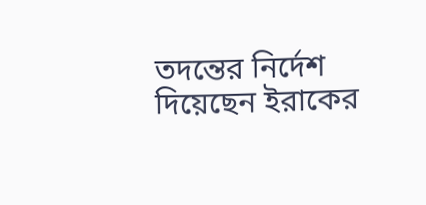তদন্তের নির্দেশ দিয়েছেন ইরাকের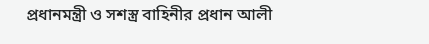প্রধানমন্ত্রী ও সশস্ত্র বাহিনীর প্রধান আলী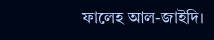ফালেহ আল-জাইদি।